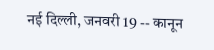नई दिल्ली, जनवरी 19 -- कानून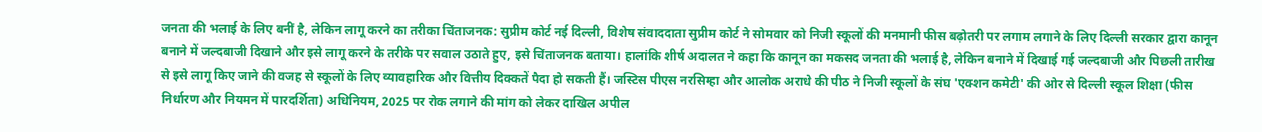जनता की भलाई के लिए बनीं है, लेकिन लागू करने का तरीका चिंताजनक: सुप्रीम कोर्ट नई दिल्ली, विशेष संवाददाता सुप्रीम कोर्ट ने सोमवार को निजी स्कूलों की मनमानी फीस बढ़ोतरी पर लगाम लगाने के लिए दिल्ली सरकार द्वारा कानून बनाने में जल्दबाजी दिखाने और इसे लागू करने के तरीके पर सवाल उठाते हुए, इसे चिंताजनक बताया। हालांकि शीर्ष अदालत ने कहा कि कानून का मकसद जनता की भलाई है, लेकिन बनाने में दिखाई गई जल्दबाजी और पिछली तारीख से इसे लागू किए जाने की वजह से स्कूलों के लिए व्यावहारिक और वित्तीय दिक्कतें पैदा हो सकती हैं। जस्टिस पीएस नरसिम्हा और आलोक अराधे की पीठ ने निजी स्कूलों के संघ 'एक्शन कमेटी' की ओर से दिल्ली स्कूल शिक्षा (फीस निर्धारण और नियमन में पारदर्शिता) अधिनियम, 2025 पर रोक लगाने की मांग को लेकर दाखिल अपील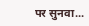पर सुनवा...